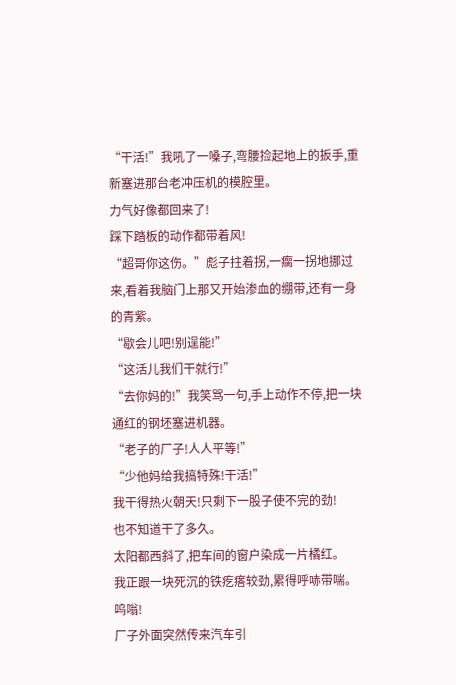“干活!”我吼了一嗓子,弯腰捡起地上的扳手,重新塞进那台老冲压机的模腔里。
力气好像都回来了!
踩下踏板的动作都带着风!
“超哥你这伤。”彪子拄着拐,一瘸一拐地挪过来,看着我脑门上那又开始渗血的绷带,还有一身的青紫。
“歇会儿吧!别逞能!”
“这活儿我们干就行!”
“去你妈的!”我笑骂一句,手上动作不停,把一块通红的钢坯塞进机器。
“老子的厂子!人人平等!”
“少他妈给我搞特殊!干活!”
我干得热火朝天!只剩下一股子使不完的劲!
也不知道干了多久。
太阳都西斜了,把车间的窗户染成一片橘红。
我正跟一块死沉的铁疙瘩较劲,累得呼哧带喘。
呜嗡!
厂子外面突然传来汽车引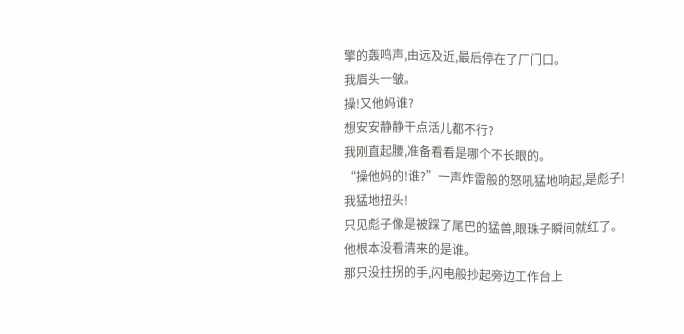擎的轰鸣声,由远及近,最后停在了厂门口。
我眉头一皱。
操!又他妈谁?
想安安静静干点活儿都不行?
我刚直起腰,准备看看是哪个不长眼的。
“操他妈的!谁?”一声炸雷般的怒吼猛地响起,是彪子!
我猛地扭头!
只见彪子像是被踩了尾巴的猛兽,眼珠子瞬间就红了。
他根本没看清来的是谁。
那只没拄拐的手,闪电般抄起旁边工作台上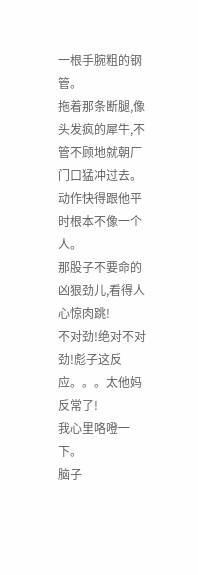一根手腕粗的钢管。
拖着那条断腿,像头发疯的犀牛,不管不顾地就朝厂门口猛冲过去。
动作快得跟他平时根本不像一个人。
那股子不要命的凶狠劲儿,看得人心惊肉跳!
不对劲!绝对不对劲!彪子这反应。。。太他妈反常了!
我心里咯噔一下。
脑子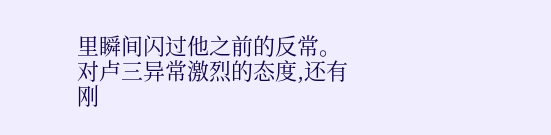里瞬间闪过他之前的反常。
对卢三异常激烈的态度,还有刚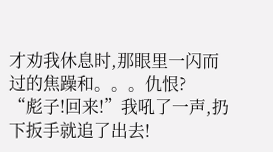才劝我休息时,那眼里一闪而过的焦躁和。。。仇恨?
“彪子!回来!”我吼了一声,扔下扳手就追了出去!